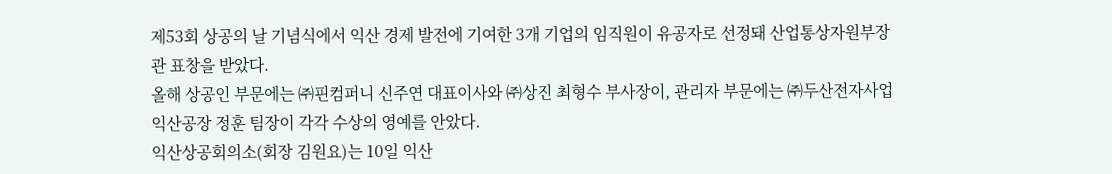제53회 상공의 날 기념식에서 익산 경제 발전에 기여한 3개 기업의 임직원이 유공자로 선정돼 산업통상자원부장관 표창을 받았다.
올해 상공인 부문에는 ㈜핀컴퍼니 신주연 대표이사와 ㈜상진 최형수 부사장이, 관리자 부문에는 ㈜두산전자사업 익산공장 정훈 팀장이 각각 수상의 영예를 안았다.
익산상공회의소(회장 김원요)는 10일 익산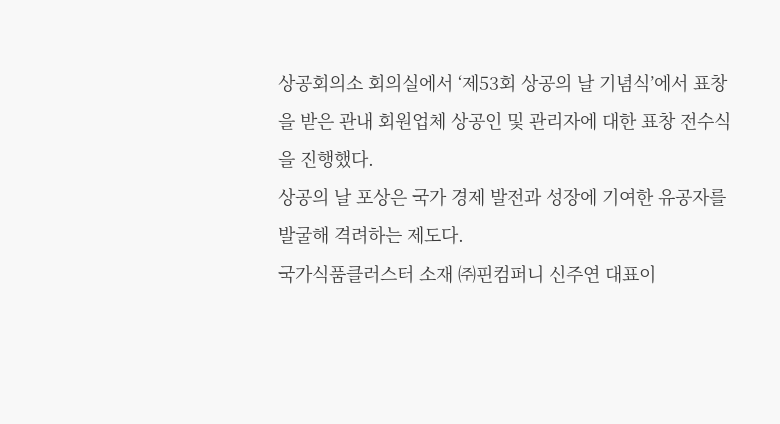상공회의소 회의실에서 ‘제53회 상공의 날 기념식’에서 표창을 받은 관내 회원업체 상공인 및 관리자에 대한 표창 전수식을 진행했다.
상공의 날 포상은 국가 경제 발전과 성장에 기여한 유공자를 발굴해 격려하는 제도다.
국가식품클러스터 소재 ㈜핀컴퍼니 신주연 대표이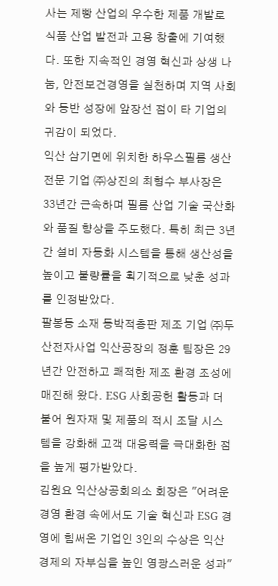사는 제빵 산업의 우수한 제품 개발로 식품 산업 발전과 고용 창출에 기여했다. 또한 지속적인 경영 혁신과 상생 나눔, 안전보건경영을 실천하며 지역 사회와 동반 성장에 앞장선 점이 타 기업의 귀감이 되었다.
익산 삼기면에 위치한 하우스필름 생산 전문 기업 ㈜상진의 최형수 부사장은 33년간 근속하며 필름 산업 기술 국산화와 품질 향상을 주도했다. 특히 최근 3년간 설비 자동화 시스템을 통해 생산성을 높이고 불량률을 획기적으로 낮춘 성과를 인정받았다.
팔봉동 소재 동박적층판 제조 기업 ㈜두산전자사업 익산공장의 정훈 팀장은 29년간 안전하고 쾌적한 제조 환경 조성에 매진해 왔다. ESG 사회공헌 활동과 더불어 원자재 및 제품의 적시 조달 시스템을 강화해 고객 대응력을 극대화한 점을 높게 평가받았다.
김원요 익산상공회의소 회장은 "어려운 경영 환경 속에서도 기술 혁신과 ESG 경영에 힘써온 기업인 3인의 수상은 익산 경제의 자부심을 높인 영광스러운 성과"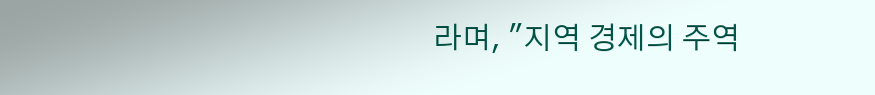라며, "지역 경제의 주역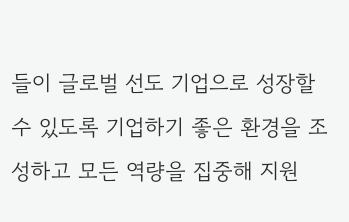들이 글로벌 선도 기업으로 성장할 수 있도록 기업하기 좋은 환경을 조성하고 모든 역량을 집중해 지원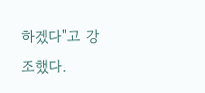하겠다"고 강조했다.